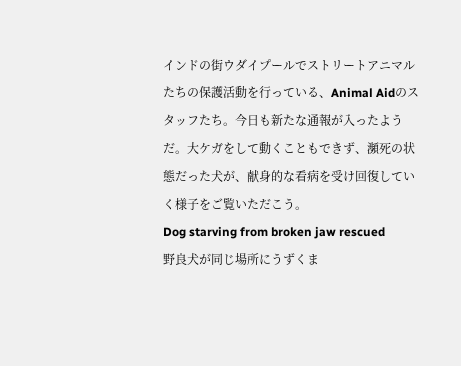インドの街ウダイプールでストリートアニマルたちの保護活動を行っている、Animal Aidのスタッフたち。今日も新たな通報が入ったようだ。大ケガをして動くこともできず、瀕死の状態だった犬が、献身的な看病を受け回復していく様子をご覧いただこう。
Dog starving from broken jaw rescued
野良犬が同じ場所にうずくま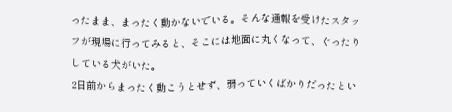ったまま、まったく動かないでいる。そんな通報を受けたスタッフが現場に行ってみると、そこには地面に丸くなって、ぐったりしている犬がいた。
2日前からまったく動こうとせず、弱っていくばかりだったとい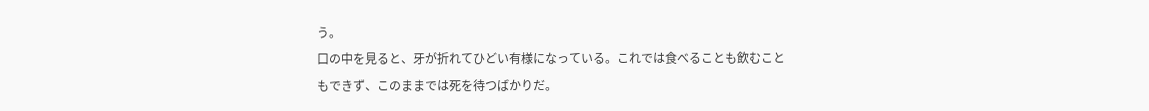う。
口の中を見ると、牙が折れてひどい有様になっている。これでは食べることも飲むこともできず、このままでは死を待つばかりだ。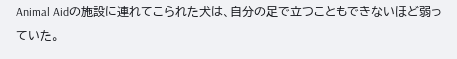Animal Aidの施設に連れてこられた犬は、自分の足で立つこともできないほど弱っていた。